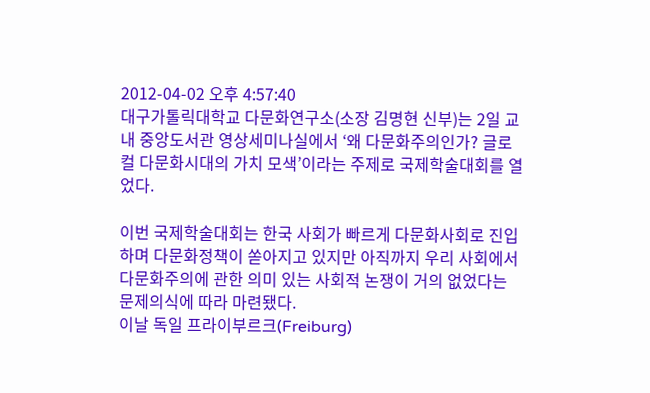2012-04-02 오후 4:57:40
대구가톨릭대학교 다문화연구소(소장 김명현 신부)는 2일 교내 중앙도서관 영상세미나실에서 ‘왜 다문화주의인가? 글로컬 다문화시대의 가치 모색’이라는 주제로 국제학술대회를 열었다.

이번 국제학술대회는 한국 사회가 빠르게 다문화사회로 진입하며 다문화정책이 쏟아지고 있지만 아직까지 우리 사회에서 다문화주의에 관한 의미 있는 사회적 논쟁이 거의 없었다는 문제의식에 따라 마련됐다.
이날 독일 프라이부르크(Freiburg)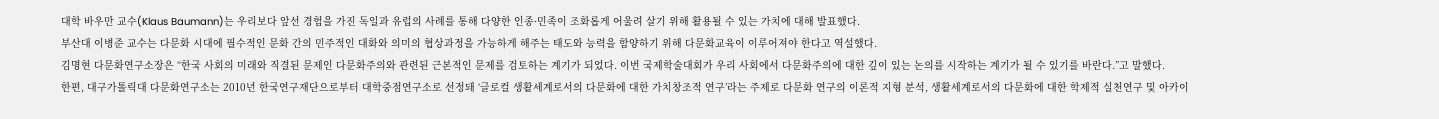대학 바우만 교수(Klaus Baumann)는 우리보다 앞선 경험을 가진 독일과 유럽의 사례를 통해 다양한 인종·민족이 조화롭게 어울려 살기 위해 활용될 수 있는 가치에 대해 발표했다.
부산대 이병준 교수는 다문화 시대에 필수적인 문화 간의 민주적인 대화와 의미의 협상과정을 가능하게 해주는 태도와 능력을 함양하기 위해 다문화교육이 이루어져야 한다고 역설했다.
김명현 다문화연구소장은 “한국 사회의 미래와 직결된 문제인 다문화주의와 관련된 근본적인 문제를 검토하는 계기가 되었다. 이번 국제학술대회가 우리 사회에서 다문화주의에 대한 깊이 있는 논의를 시작하는 계기가 될 수 있기를 바란다.”고 말했다.
한편, 대구가톨릭대 다문화연구소는 2010년 한국연구재단으로부터 대학중점연구소로 선정돼 ‘글로컬 생활세계로서의 다문화에 대한 가치창조적 연구’라는 주제로 다문화 연구의 이론적 지형 분석, 생활세계로서의 다문화에 대한 학제적 실천연구 및 아카이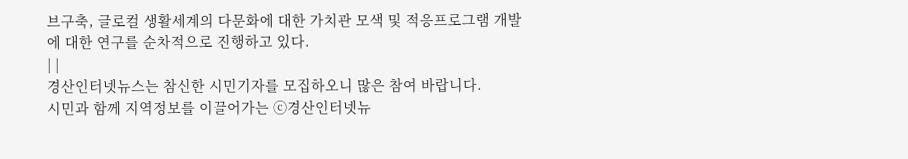브구축, 글로컬 생활세계의 다문화에 대한 가치관 모색 및 적응프로그램 개발에 대한 연구를 순차적으로 진행하고 있다.
| |
경산인터넷뉴스는 참신한 시민기자를 모집하오니 많은 참여 바랍니다.
시민과 함께 지역정보를 이끌어가는 ⓒ경산인터넷뉴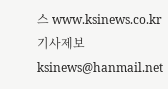스 www.ksinews.co.kr
기사제보 ksinews@hanmail.net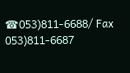☎053)811-6688/ Fax 053)811-6687